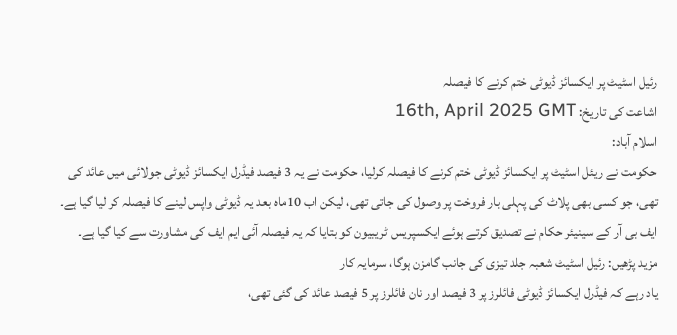رئیل اسٹیٹ پر ایکسائز ڈیوٹی ختم کرنے کا فیصلہ
اشاعت کی تاریخ: 16th, April 2025 GMT
اسلام آباد:
حکومت نے ریئل اسٹیٹ پر ایکسائز ڈیوٹی ختم کرنے کا فیصلہ کرلیا، حکومت نے یہ 3 فیصد فیڈرل ایکسائز ڈیوٹی جولائی میں عائد کی تھی، جو کسی بھی پلاٹ کی پہلی بار فروخت پر وصول کی جاتی تھی، لیکن اب 10ماہ بعد یہ ڈیوٹی واپس لینے کا فیصلہ کر لیا گیا ہے۔
ایف بی آر کے سینیئر حکام نے تصدیق کرتے ہوئے ایکسپریس ٹریبیون کو بتایا کہ یہ فیصلہ آئی ایم ایف کی مشاورت سے کیا گیا ہے۔
مزید پڑھیں: رئیل اسٹیٹ شعبہ جلد تیزی کی جانب گامزن ہوگا، سرمایہ کار
یاد رہے کہ فیڈرل ایکسائز ڈیوٹی فائلرز پر 3 فیصد اور نان فائلرز پر 5 فیصد عائد کی گئی تھی،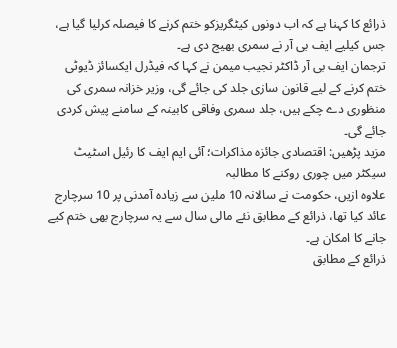ذرائع کا کہنا ہے کہ اب دونوں کیٹگریزکو ختم کرنے کا فیصلہ کرلیا گیا ہے، جس کیلیے ایف بی آر نے سمری بھیج دی ہے۔
ترجمان ایف بی آر ڈاکٹر نجیب میمن نے کہا کہ فیڈرل ایکسائز ڈیوٹی ختم کرنے کے لیے قانون سازی جلد کی جائے گی، وزیر خزانہ سمری کی منظوری دے چکے ہیں، جلد سمری وفاقی کابینہ کے سامنے پیش کردی جائے گی۔
مزید پڑھیں: اقتصادی جائزہ مذاکرات؛ آئی ایم ایف کا رئیل اسٹیٹ سیکٹر میں چوری روکنے کا مطالبہ
علاوہ ازیں، حکومت نے سالانہ 10 ملین سے زیادہ آمدنی پر 10 سرچارج عائد کیا تھا، ذرائع کے مطابق نئے مالی سال سے یہ سرچارج بھی ختم کیے جانے کا امکان ہے۔
ذرائع کے مطابق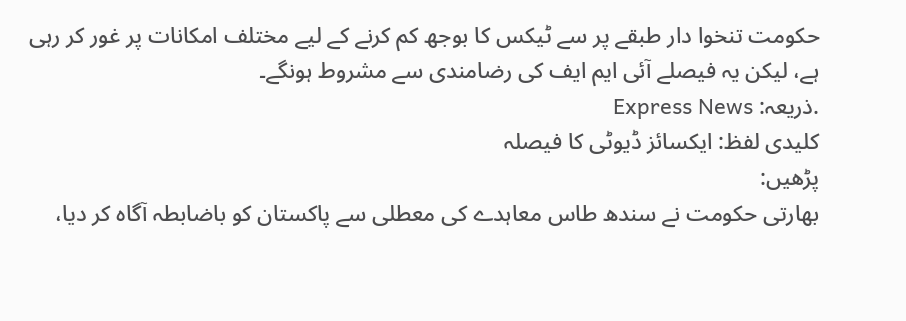حکومت تنخوا دار طبقے پر سے ٹیکس کا بوجھ کم کرنے کے لیے مختلف امکانات پر غور کر رہی ہے، لیکن یہ فیصلے آئی ایم ایف کی رضامندی سے مشروط ہونگے۔
.ذریعہ: Express News
کلیدی لفظ: ایکسائز ڈیوٹی کا فیصلہ
پڑھیں:
بھارتی حکومت نے سندھ طاس معاہدے کی معطلی سے پاکستان کو باضابطہ آگاہ کر دیا،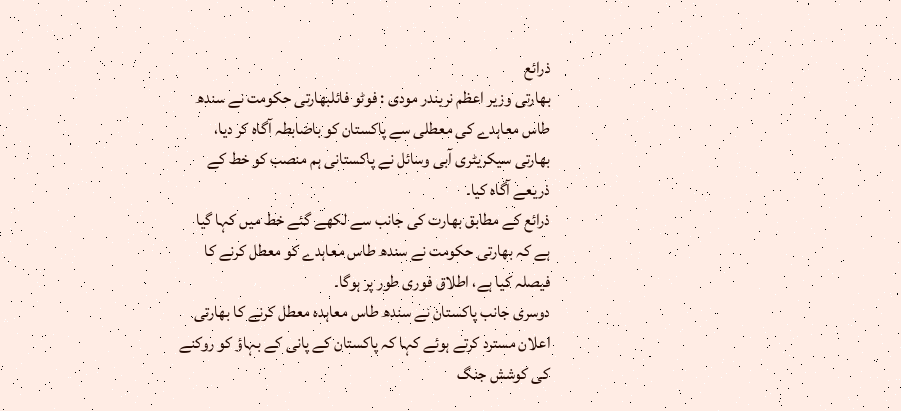ذرائع
بھارتی وزیر اعظم نریندر مودی : فوٹو فائلبھارتی حکومت نے سندھ طاس معاہدے کی معطلی سے پاکستان کو باضابطہ آگاہ کر دیا، بھارتی سیکریٹری آبی وسائل نے پاکستانی ہم منصب کو خط کے ذریعے آگاہ کیا۔
ذرائع کے مطابق بھارت کی جانب سے لکھے گئے خط میں کہا گیا ہے کہ بھارتی حکومت نے سندھ طاس معاہدے کو معطل کرنے کا فیصلہ کیا ہے، اطلاق فوری طور پر ہوگا۔
دوسری جانب پاکستان نے سندھ طاس معاہدہ معطل کرنے کا بھارتی اعلان مسترد کرتے ہوئے کہا کہ پاکستان کے پانی کے بہاؤ کو روکنے کی کوشش جنگ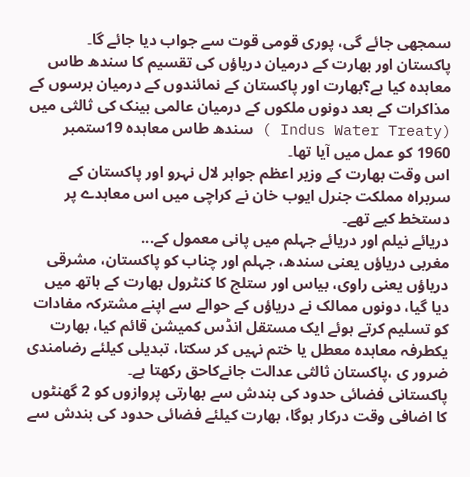سمجھی جائے گی، پوری قومی قوت سے جواب دیا جائے گا۔
پاکستان اور بھارت کے درمیان دریاؤں کی تقسیم کا سندھ طاس معاہدہ کیا ہے؟بھارت اور پاکستان کے نمائندوں کے درمیان برسوں کے مذاکرات کے بعد دونوں ملکوں کے درمیان عالمی بینک کی ثالثی میں (Indus Water Treaty ) سندھ طاس معاہدہ 19ستمبر 1960 کو عمل میں آیا تھا۔
اس وقت بھارت کے وزیر اعظم جواہر لال نہرو اور پاکستان کے سربراہ مملکت جنرل ایوب خان نے کراچی میں اس معاہدے پر دستخط کیے تھے۔
دریائے نیلم اور دریائے جہلم میں پانی معمول کے...
مغربی دریاؤں یعنی سندھ، جہلم اور چناب کو پاکستان، مشرقی دریاؤں یعنی راوی، بیاس اور ستلج کا کنٹرول بھارت کے ہاتھ میں دیا گیا، دونوں ممالک نے دریاؤں کے حوالے سے اپنے مشترکہ مفادات کو تسلیم کرتے ہوئے ایک مستقل انڈس کمیشن قائم کیا، بھارت یکطرفہ معاہدہ معطل یا ختم نہیں کر سکتا، تبدیلی کیلئے رضامندی ضرور ی ،پاکستان ثالثی عدالت جانےکاحق رکھتا ہے۔
پاکستانی فضائی حدود کی بندش سے بھارتی پروازوں کو 2 گھنٹوں کا اضافی وقت درکار ہوگا، بھارت کیلئے فضائی حدود کی بندش سے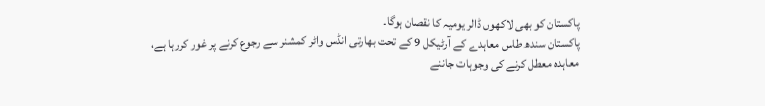پاکستان کو بھی لاکھوں ڈالر یومیہ کا نقصان ہوگا۔
پاکستان سندھ طاس معاہدے کے آرٹیکل 9 کے تحت بھارتی انڈس واٹر کمشنر سے رجوع کرنے پر غور کررہا ہے، معاہدہ معطل کرنے کی وجوہات جاننے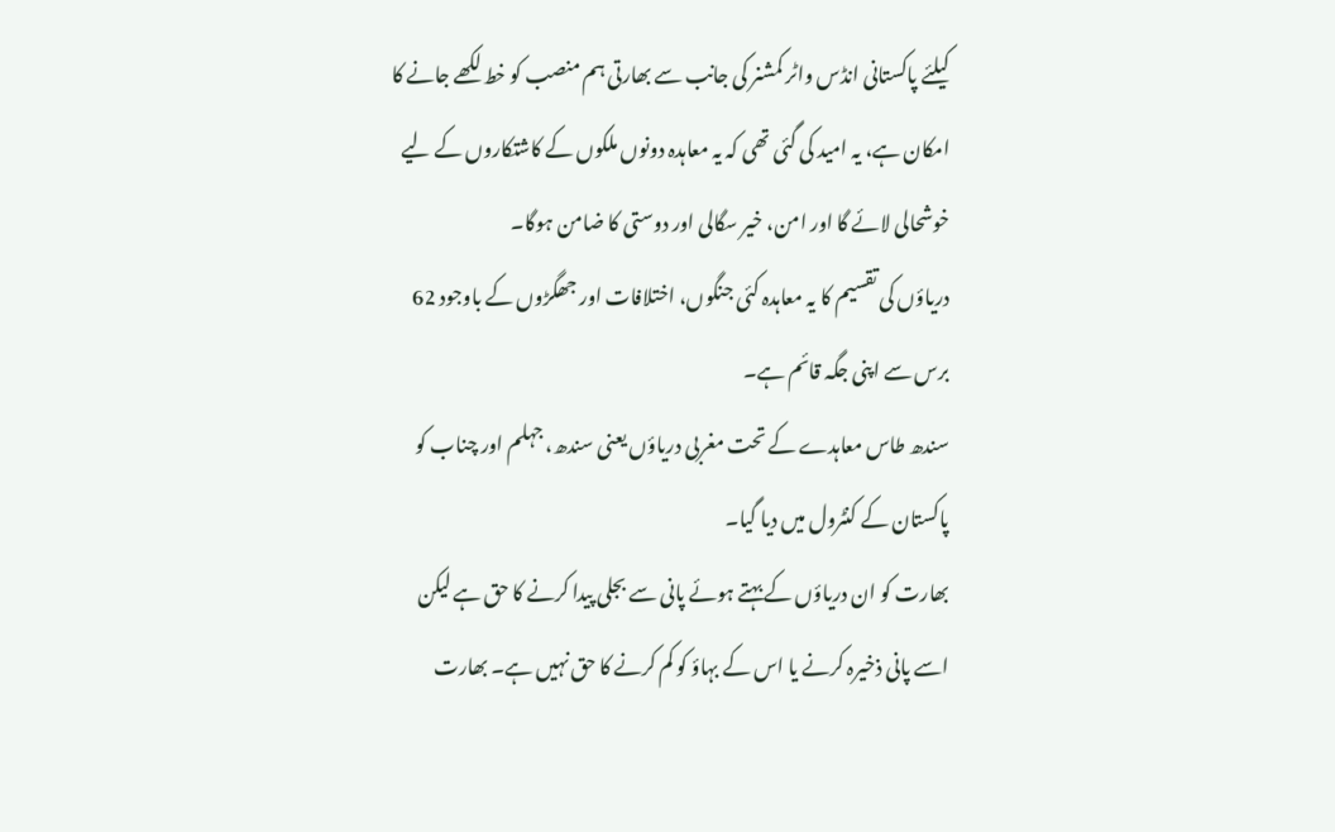کیلئے پاکستانی انڈس واٹر کمشنر کی جانب سے بھارتی ہم منصب کو خط لکھے جانے کا امکان ہے، یہ امید کی گئی تھی کہ یہ معاہدہ دونوں ملکوں کے کاشتکاروں کے لیے خوشحالی لائے گا اور امن، خیر سگالی اور دوستی کا ضامن ہوگا۔
دریاؤں کی تقسیم کا یہ معاہدہ کئی جنگوں، اختلافات اور جھگڑوں کے باوجود 62 برس سے اپنی جگہ قائم ہے۔
سندھ طاس معاہدے کے تحت مغربی دریاؤں یعنی سندھ، جہلم اور چناب کو پاکستان کے کنٹرول میں دیا گیا۔
بھارت کو ان دریاؤں کے بہتے ہوئے پانی سے بجلی پیدا کرنے کا حق ہے لیکن اسے پانی ذخیرہ کرنے یا اس کے بہاؤ کو کم کرنے کا حق نہیں ہے۔ بھارت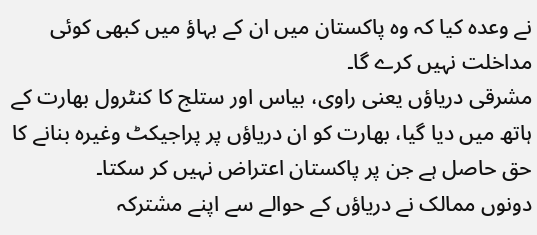نے وعدہ کیا کہ وہ پاکستان میں ان کے بہاؤ میں کبھی کوئی مداخلت نہیں کرے گا۔
مشرقی دریاؤں یعنی راوی، بیاس اور ستلج کا کنٹرول بھارت کے ہاتھ میں دیا گیا، بھارت کو ان دریاؤں پر پراجیکٹ وغیرہ بنانے کا حق حاصل ہے جن پر پاکستان اعتراض نہیں کر سکتا۔
دونوں ممالک نے دریاؤں کے حوالے سے اپنے مشترکہ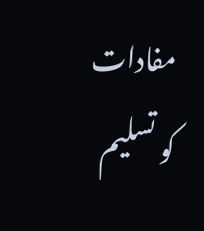مفادات کو تسلیم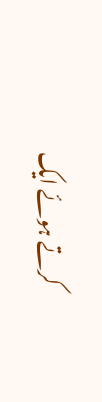کرتے ہوئے ایک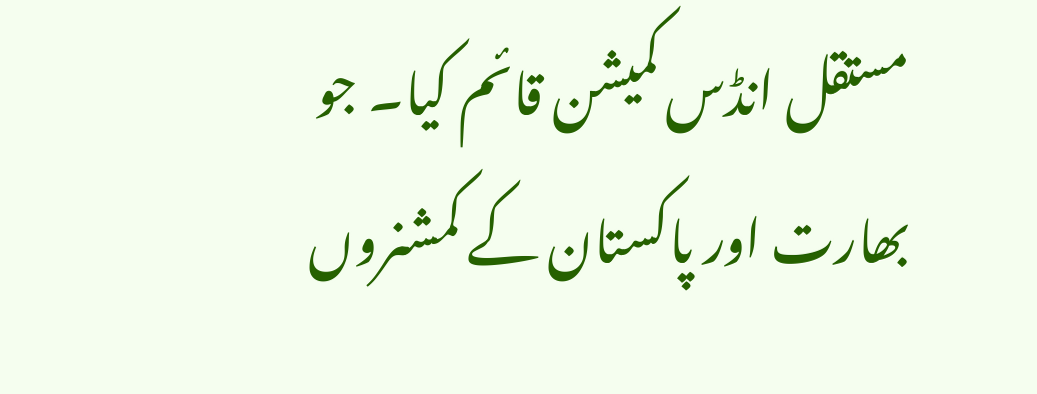مستقل انڈس کمیشن قائم کیا۔ جو بھارت اور پاکستان کے کمشنروں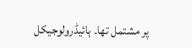پر مشتمل تھا۔ ہائیڈرولوجیکل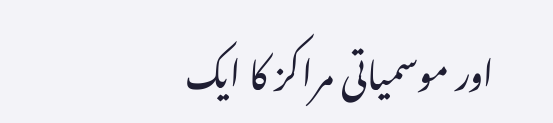اور موسمیاتی مراکز کا ایک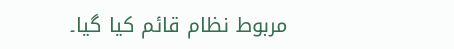مربوط نظام قائم کیا گیا۔